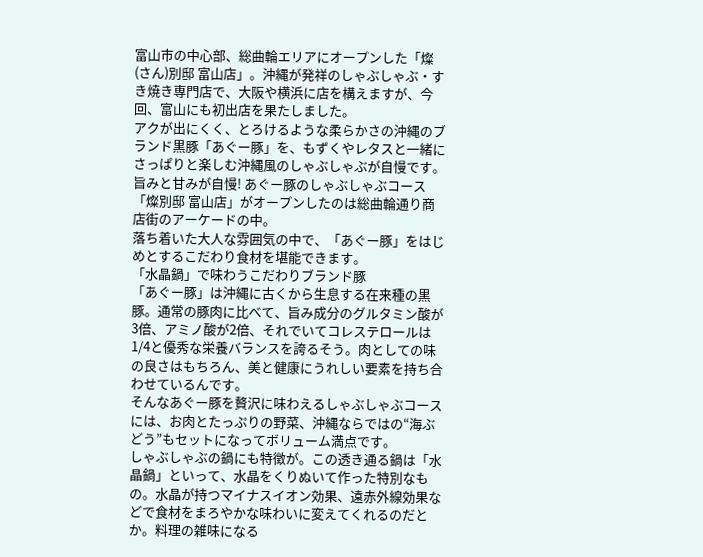富山市の中心部、総曲輪エリアにオープンした「燦(さん)別邸 富山店」。沖縄が発祥のしゃぶしゃぶ・すき焼き専門店で、大阪や横浜に店を構えますが、今回、富山にも初出店を果たしました。
アクが出にくく、とろけるような柔らかさの沖縄のブランド黒豚「あぐー豚」を、もずくやレタスと一緒にさっぱりと楽しむ沖縄風のしゃぶしゃぶが自慢です。
旨みと甘みが自慢! あぐー豚のしゃぶしゃぶコース
「燦別邸 富山店」がオープンしたのは総曲輪通り商店街のアーケードの中。
落ち着いた大人な雰囲気の中で、「あぐー豚」をはじめとするこだわり食材を堪能できます。
「水晶鍋」で味わうこだわりブランド豚
「あぐー豚」は沖縄に古くから生息する在来種の黒豚。通常の豚肉に比べて、旨み成分のグルタミン酸が3倍、アミノ酸が2倍、それでいてコレステロールは1/4と優秀な栄養バランスを誇るそう。肉としての味の良さはもちろん、美と健康にうれしい要素を持ち合わせているんです。
そんなあぐー豚を贅沢に味わえるしゃぶしゃぶコースには、お肉とたっぷりの野菜、沖縄ならではの“海ぶどう”もセットになってボリューム満点です。
しゃぶしゃぶの鍋にも特徴が。この透き通る鍋は「水晶鍋」といって、水晶をくりぬいて作った特別なもの。水晶が持つマイナスイオン効果、遠赤外線効果などで食材をまろやかな味わいに変えてくれるのだとか。料理の雑味になる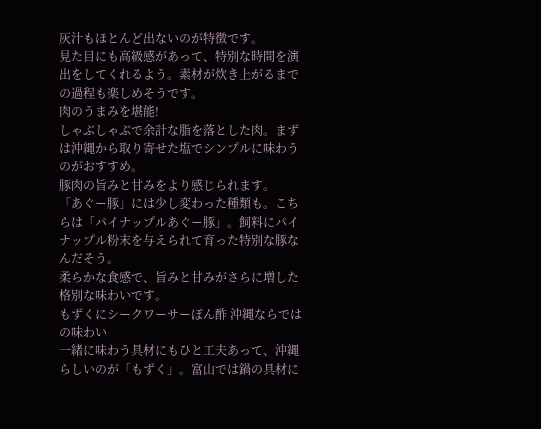灰汁もほとんど出ないのが特徴です。
見た目にも高級感があって、特別な時間を演出をしてくれるよう。素材が炊き上がるまでの過程も楽しめそうです。
肉のうまみを堪能!
しゃぶしゃぶで余計な脂を落とした肉。まずは沖縄から取り寄せた塩でシンプルに味わうのがおすすめ。
豚肉の旨みと甘みをより感じられます。
「あぐー豚」には少し変わった種類も。こちらは「パイナップルあぐー豚」。飼料にパイナップル粉末を与えられて育った特別な豚なんだそう。
柔らかな食感で、旨みと甘みがさらに増した格別な味わいです。
もずくにシークワーサーぽん酢 沖縄ならではの味わい
一緒に味わう具材にもひと工夫あって、沖縄らしいのが「もずく」。富山では鍋の具材に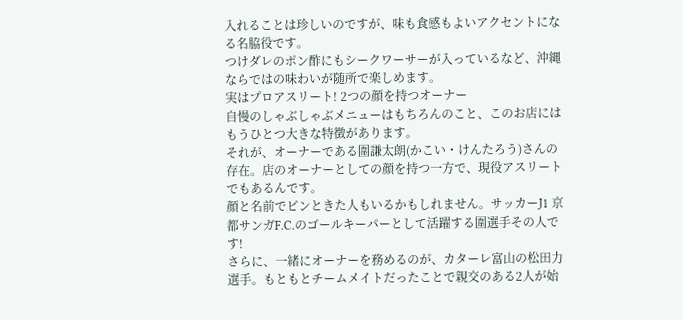入れることは珍しいのですが、味も食感もよいアクセントになる名脇役です。
つけダレのポン酢にもシークワーサーが入っているなど、沖縄ならではの味わいが随所で楽しめます。
実はプロアスリート! 2つの顔を持つオーナー
自慢のしゃぶしゃぶメニューはもちろんのこと、このお店にはもうひとつ大きな特徴があります。
それが、オーナーである圍謙太朗(かこい・けんたろう)さんの存在。店のオーナーとしての顔を持つ一方で、現役アスリートでもあるんです。
顔と名前でピンときた人もいるかもしれません。サッカーJ1 京都サンガF.C.のゴールキーパーとして活躍する圍選手その人です!
さらに、一緒にオーナーを務めるのが、カターレ富山の松田力選手。もともとチームメイトだったことで親交のある2人が始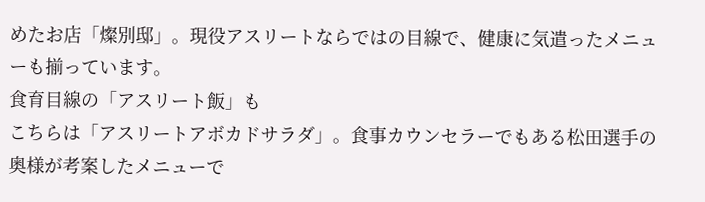めたお店「燦別邸」。現役アスリートならではの目線で、健康に気遣ったメニューも揃っています。
食育目線の「アスリート飯」も
こちらは「アスリートアボカドサラダ」。食事カウンセラーでもある松田選手の奥様が考案したメニューで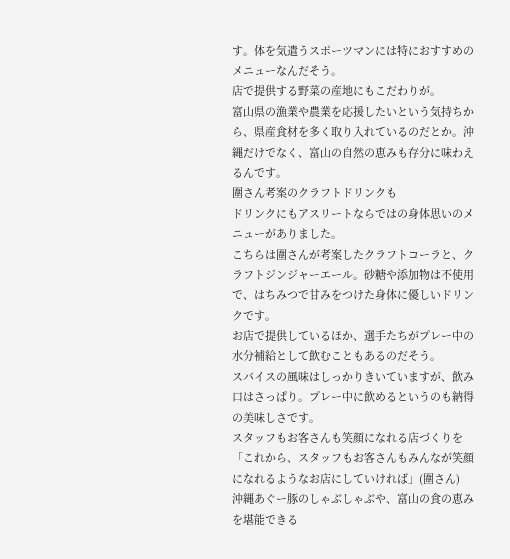す。体を気遣うスポーツマンには特におすすめのメニューなんだそう。
店で提供する野菜の産地にもこだわりが。
富山県の漁業や農業を応援したいという気持ちから、県産食材を多く取り入れているのだとか。沖縄だけでなく、富山の自然の恵みも存分に味わえるんです。
圍さん考案のクラフトドリンクも
ドリンクにもアスリートならではの身体思いのメニューがありました。
こちらは圍さんが考案したクラフトコーラと、クラフトジンジャーエール。砂糖や添加物は不使用で、はちみつで甘みをつけた身体に優しいドリンクです。
お店で提供しているほか、選手たちがプレー中の水分補給として飲むこともあるのだそう。
スパイスの風味はしっかりきいていますが、飲み口はさっぱり。プレー中に飲めるというのも納得の美味しさです。
スタッフもお客さんも笑顔になれる店づくりを
「これから、スタッフもお客さんもみんなが笑顔になれるようなお店にしていければ」(圍さん)
沖縄あぐー豚のしゃぶしゃぶや、富山の食の恵みを堪能できる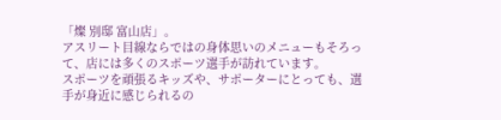「燦 別邸 富山店」。
アスリート目線ならではの身体思いのメニューもそろって、店には多くのスポーツ選手が訪れています。
スポーツを頑張るキッズや、サポーターにとっても、選手が身近に感じられるの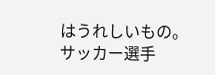はうれしいもの。サッカー選手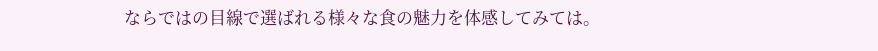ならではの目線で選ばれる様々な食の魅力を体感してみては。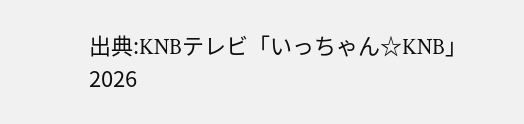出典:KNBテレビ「いっちゃん☆KNB」
2026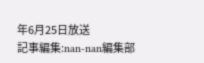年6月25日放送
記事編集:nan-nan編集部